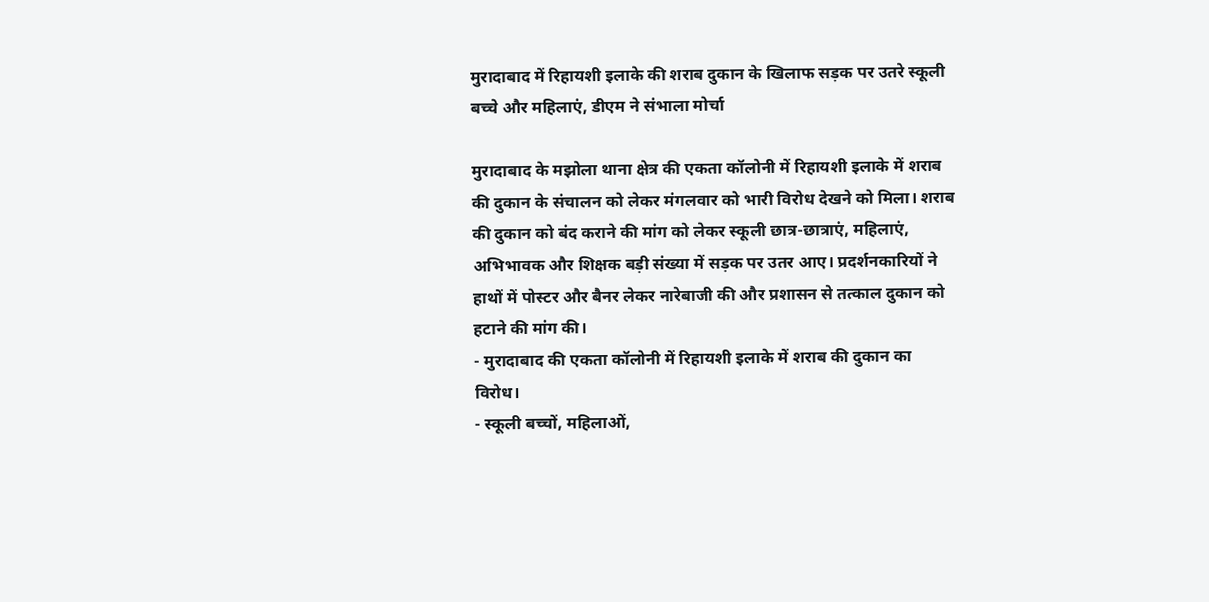मुरादाबाद में रिहायशी इलाके की शराब दुकान के खिलाफ सड़क पर उतरे स्कूली बच्चे और महिलाएं, डीएम ने संभाला मोर्चा

मुरादाबाद के मझोला थाना क्षेत्र की एकता कॉलोनी में रिहायशी इलाके में शराब की दुकान के संचालन को लेकर मंगलवार को भारी विरोध देखने को मिला। शराब की दुकान को बंद कराने की मांग को लेकर स्कूली छात्र-छात्राएं, महिलाएं, अभिभावक और शिक्षक बड़ी संख्या में सड़क पर उतर आए। प्रदर्शनकारियों ने हाथों में पोस्टर और बैनर लेकर नारेबाजी की और प्रशासन से तत्काल दुकान को हटाने की मांग की।
- मुरादाबाद की एकता कॉलोनी में रिहायशी इलाके में शराब की दुकान का विरोध।
- स्कूली बच्चों, महिलाओं,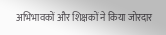अभिभावकों और शिक्षकों ने किया जोरदार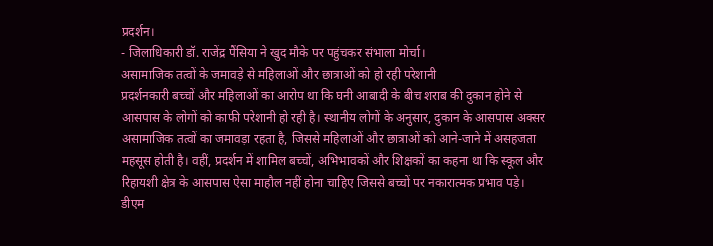प्रदर्शन।
- जिलाधिकारी डॉ. राजेंद्र पैंसिया ने खुद मौके पर पहुंचकर संभाला मोर्चा।
असामाजिक तत्वों के जमावड़े से महिलाओं और छात्राओं को हो रही परेशानी
प्रदर्शनकारी बच्चों और महिलाओं का आरोप था कि घनी आबादी के बीच शराब की दुकान होने से आसपास के लोगों को काफी परेशानी हो रही है। स्थानीय लोगों के अनुसार, दुकान के आसपास अक्सर असामाजिक तत्वों का जमावड़ा रहता है, जिससे महिलाओं और छात्राओं को आने-जाने में असहजता महसूस होती है। वहीं, प्रदर्शन में शामिल बच्चों, अभिभावकों और शिक्षकों का कहना था कि स्कूल और रिहायशी क्षेत्र के आसपास ऐसा माहौल नहीं होना चाहिए जिससे बच्चों पर नकारात्मक प्रभाव पड़े।
डीएम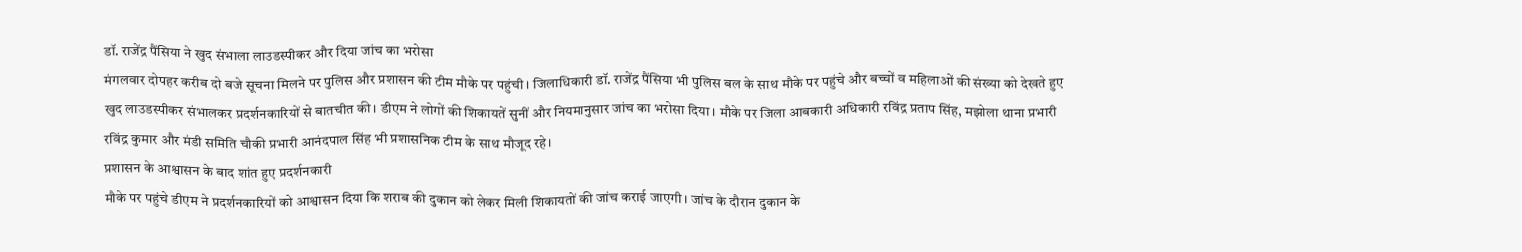डॉ. राजेंद्र पैंसिया ने खुद संभाला लाउडस्पीकर और दिया जांच का भरोसा
मंगलवार दोपहर करीब दो बजे सूचना मिलने पर पुलिस और प्रशासन की टीम मौके पर पहुंची। जिलाधिकारी डॉ. राजेंद्र पैंसिया भी पुलिस बल के साथ मौके पर पहुंचे और बच्चों व महिलाओं की संख्या को देखते हुए खुद लाउडस्पीकर संभालकर प्रदर्शनकारियों से बातचीत की। डीएम ने लोगों की शिकायतें सुनीं और नियमानुसार जांच का भरोसा दिया। मौके पर जिला आबकारी अधिकारी रविंद्र प्रताप सिंह, मझोला थाना प्रभारी रविंद्र कुमार और मंडी समिति चौकी प्रभारी आनंदपाल सिंह भी प्रशासनिक टीम के साथ मौजूद रहे।
प्रशासन के आश्वासन के बाद शांत हुए प्रदर्शनकारी
मौके पर पहुंचे डीएम ने प्रदर्शनकारियों को आश्वासन दिया कि शराब की दुकान को लेकर मिली शिकायतों की जांच कराई जाएगी। जांच के दौरान दुकान के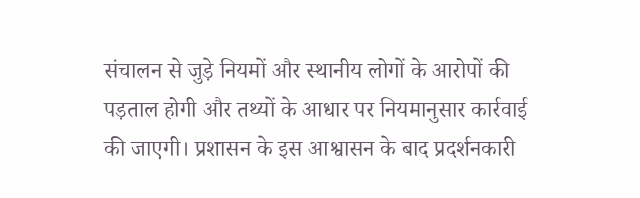संचालन से जुड़े नियमों और स्थानीय लोगों के आरोपों की पड़ताल होगी और तथ्यों के आधार पर नियमानुसार कार्रवाई की जाएगी। प्रशासन के इस आश्वासन के बाद प्रदर्शनकारी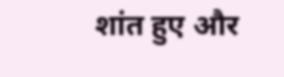शांत हुए और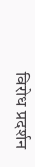विरोध प्रदर्शन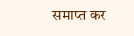समाप्त कर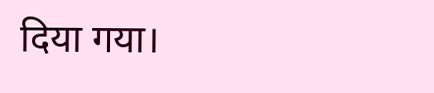दिया गया।